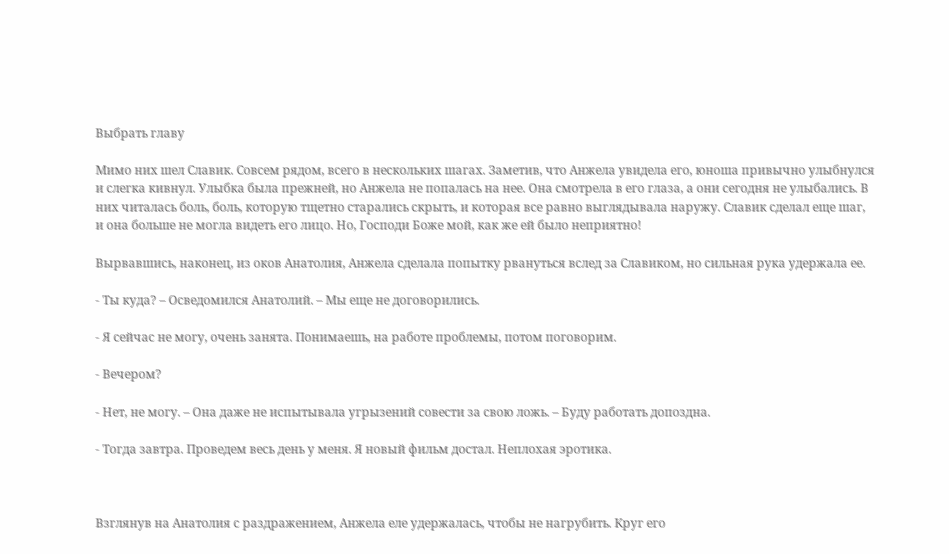Выбрать главу

Мимо них шел Славик. Совсем рядом, всего в нескольких шагах. Заметив, что Анжела увидела его, юноша привычно улыбнулся и слегка кивнул. Улыбка была прежней, но Анжела не попалась на нее. Она смотрела в его глаза, а они сегодня не улыбались. В них читалась боль, боль, которую тщетно старались скрыть, и которая все равно выглядывала наружу. Славик сделал еще шаг, и она больше не могла видеть его лицо. Но, Господи Боже мой, как же ей было неприятно!

Вырвавшись, наконец, из оков Анатолия, Анжела сделала попытку рвануться вслед за Славиком, но сильная рука удержала ее.

- Ты куда? – Осведомился Анатолий. – Мы еще не договорились.

- Я сейчас не могу, очень занята. Понимаешь, на работе проблемы, потом поговорим.

- Вечером?

- Нет, не могу. – Она даже не испытывала угрызений совести за свою ложь. – Буду работать допоздна.

- Тогда завтра. Проведем весь день у меня. Я новый фильм достал. Неплохая эротика.



Взглянув на Анатолия с раздражением, Анжела еле удержалась, чтобы не нагрубить. Круг его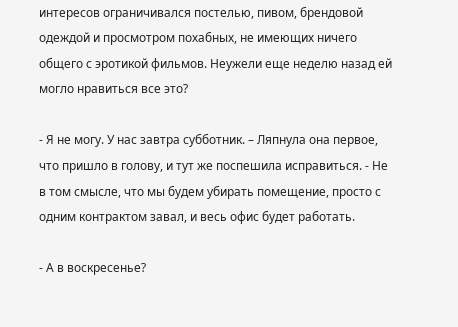интересов ограничивался постелью, пивом, брендовой одеждой и просмотром похабных, не имеющих ничего общего с эротикой фильмов. Неужели еще неделю назад ей могло нравиться все это?

- Я не могу. У нас завтра субботник. – Ляпнула она первое, что пришло в голову, и тут же поспешила исправиться. - Не в том смысле, что мы будем убирать помещение, просто с одним контрактом завал, и весь офис будет работать.

- А в воскресенье?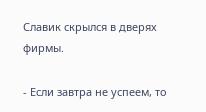Славик скрылся в дверях фирмы.

- Если завтра не успеем, то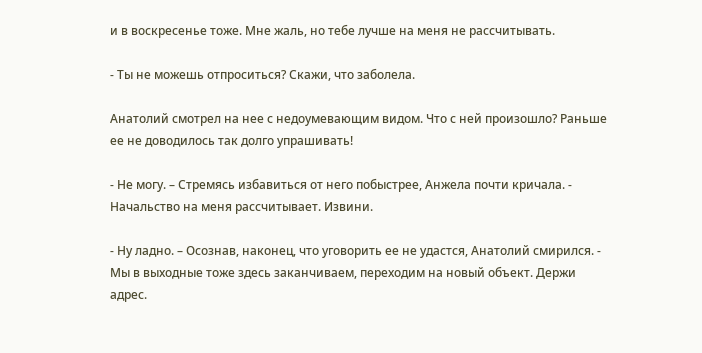и в воскресенье тоже. Мне жаль, но тебе лучше на меня не рассчитывать.

- Ты не можешь отпроситься? Скажи, что заболела.

Анатолий смотрел на нее с недоумевающим видом. Что с ней произошло? Раньше ее не доводилось так долго упрашивать!

- Не могу. – Стремясь избавиться от него побыстрее, Анжела почти кричала. - Начальство на меня рассчитывает. Извини.

- Ну ладно. – Осознав, наконец, что уговорить ее не удастся, Анатолий смирился. - Мы в выходные тоже здесь заканчиваем, переходим на новый объект. Держи адрес.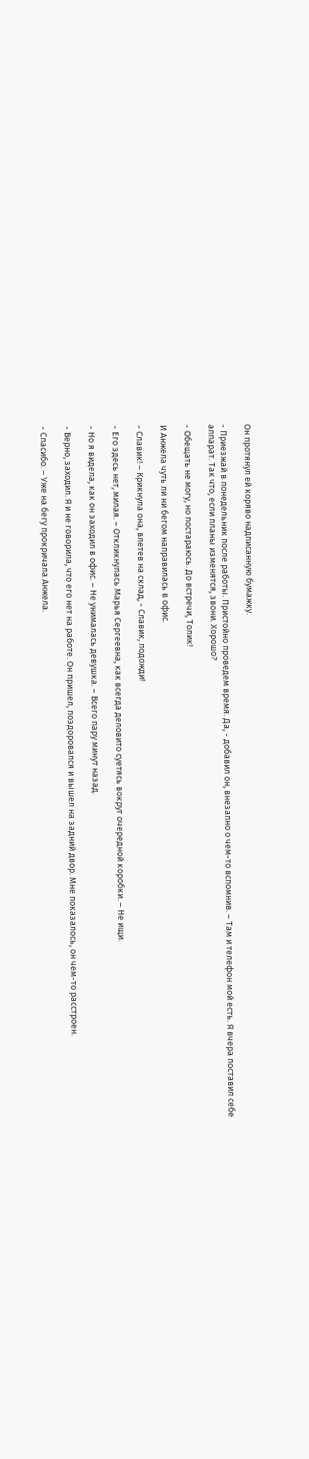Он протянул ей коряво надписанную бумажку.

- Приезжай в понедельник после работы. Пристойно проведем время. Да, - добавил он, внезапно о чем-то вспомнив. – Там и телефон мой есть. Я вчера поставил себе аппарат. Так что, если планы изменятся, звони. Хорошо?

- Обещать не могу, но постараюсь. До встречи, Толик!

И Анжела чуть ли ни бегом направилась в офис.

- Славик! – Крикнула она, влетев на склад, - Славик, подожди!

- Его здесь нет, милая. – Откликнулась Марья Сергеевна, как всегда деловито суетясь вокруг очередной коробки. – Не ищи.

- Но я видела, как он заходил в офис. – Не унималась девушка. – Всего пару минут назад.

- Верно, заходил. Я и не говорила, что его нет на работе. Он пришел, поздоровался и вышел на задний двор. Мне показалось, он чем-то расстроен.

- Спасибо. – Уже на бегу прокричала Анжела.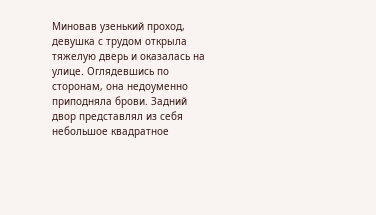Миновав узенький проход, девушка с трудом открыла тяжелую дверь и оказалась на улице. Оглядевшись по сторонам, она недоуменно приподняла брови. Задний двор представлял из себя небольшое квадратное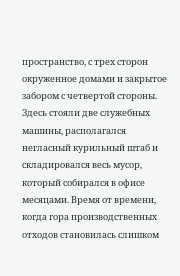пространство, с трех сторон окруженное домами и закрытое забором с четвертой стороны. Здесь стояли две служебных машины, располагался негласный курильный штаб и складировался весь мусор, который собирался в офисе месяцами. Время от времени, когда гора производственных отходов становилась слишком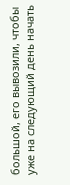большой, его вывозили, чтобы уже на следующий день начать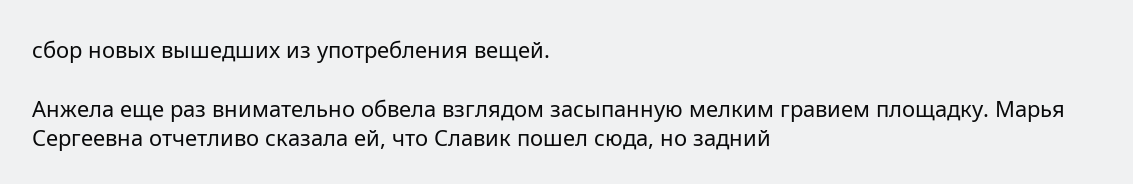сбор новых вышедших из употребления вещей.

Анжела еще раз внимательно обвела взглядом засыпанную мелким гравием площадку. Марья Сергеевна отчетливо сказала ей, что Славик пошел сюда, но задний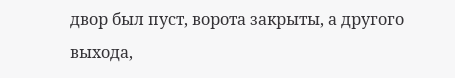двор был пуст, ворота закрыты, а другого выхода,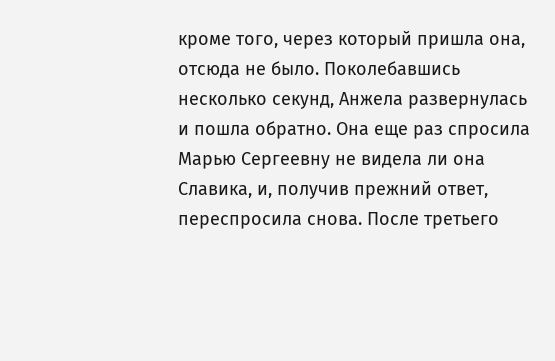кроме того, через который пришла она, отсюда не было. Поколебавшись несколько секунд, Анжела развернулась и пошла обратно. Она еще раз спросила Марью Сергеевну не видела ли она Славика, и, получив прежний ответ, переспросила снова. После третьего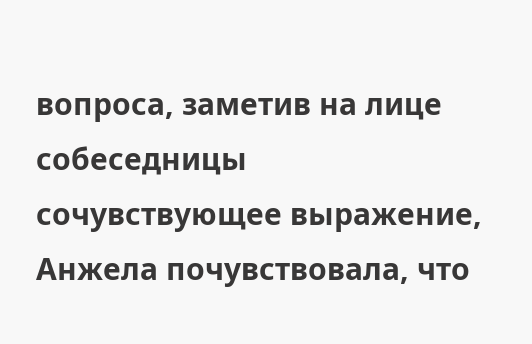вопроса, заметив на лице собеседницы сочувствующее выражение, Анжела почувствовала, что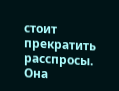стоит прекратить расспросы. Она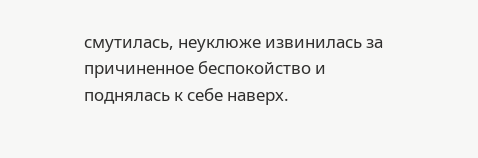смутилась, неуклюже извинилась за причиненное беспокойство и поднялась к себе наверх.